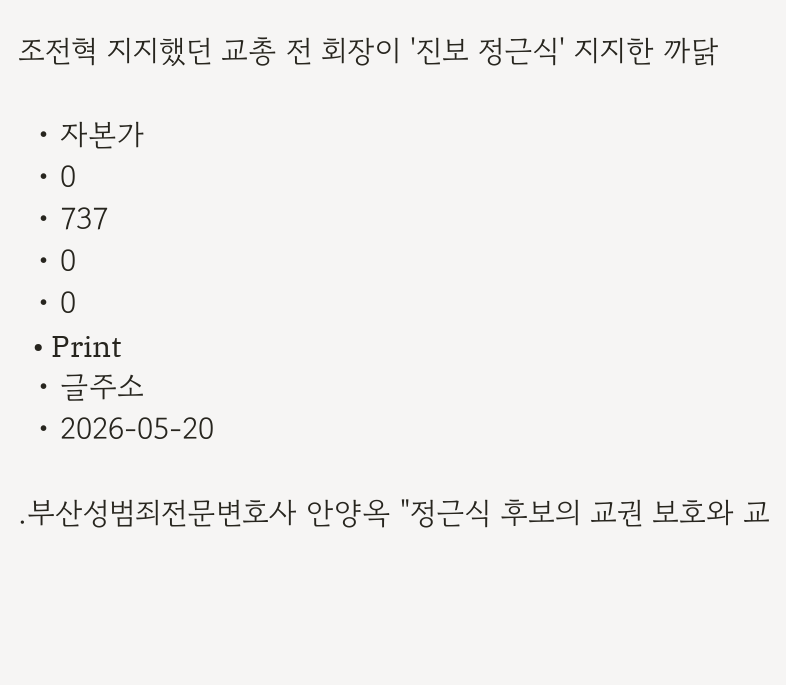조전혁 지지했던 교총 전 회장이 '진보 정근식' 지지한 까닭

  • 자본가
  • 0
  • 737
  • 0
  • 0
  • Print
  • 글주소
  • 2026-05-20

.부산성범죄전문변호사 안양옥 "정근식 후보의 교권 보호와 교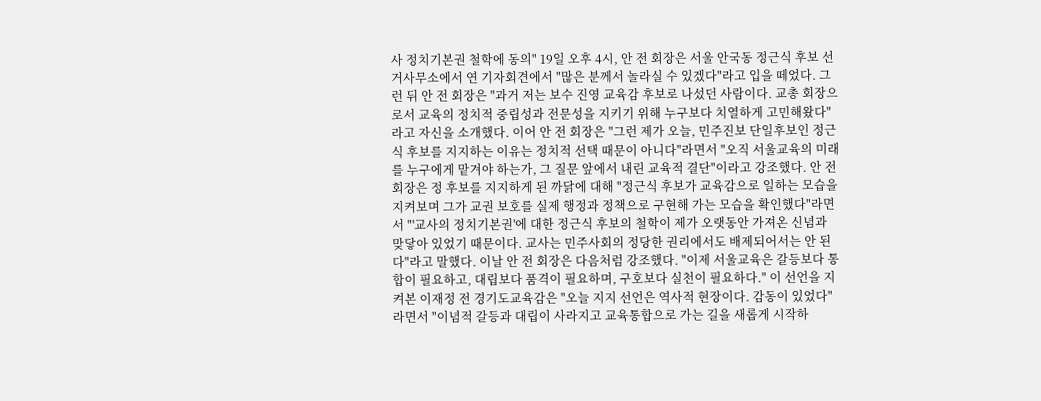사 정치기본권 철학에 동의" 19일 오후 4시, 안 전 회장은 서울 안국동 정근식 후보 선거사무소에서 연 기자회견에서 "많은 분께서 놀라실 수 있겠다"라고 입을 떼었다. 그런 뒤 안 전 회장은 "과거 저는 보수 진영 교육감 후보로 나섰던 사람이다. 교총 회장으로서 교육의 정치적 중립성과 전문성을 지키기 위해 누구보다 치열하게 고민해왔다"라고 자신을 소개했다. 이어 안 전 회장은 "그런 제가 오늘, 민주진보 단일후보인 정근식 후보를 지지하는 이유는 정치적 선택 때문이 아니다"라면서 "오직 서울교육의 미래를 누구에게 맡겨야 하는가, 그 질문 앞에서 내린 교육적 결단"이라고 강조했다. 안 전 회장은 정 후보를 지지하게 된 까닭에 대해 "정근식 후보가 교육감으로 일하는 모습을 지켜보며 그가 교권 보호를 실제 행정과 정책으로 구현해 가는 모습을 확인했다"라면서 "'교사의 정치기본권'에 대한 정근식 후보의 철학이 제가 오랫동안 가져온 신념과 맞닿아 있었기 때문이다. 교사는 민주사회의 정당한 권리에서도 배제되어서는 안 된다"라고 말했다. 이날 안 전 회장은 다음처럼 강조했다. "이제 서울교육은 갈등보다 통합이 필요하고, 대립보다 품격이 필요하며, 구호보다 실천이 필요하다." 이 선언을 지켜본 이재정 전 경기도교육감은 "오늘 지지 선언은 역사적 현장이다. 감동이 있었다"라면서 "이념적 갈등과 대립이 사라지고 교육통합으로 가는 길을 새롭게 시작하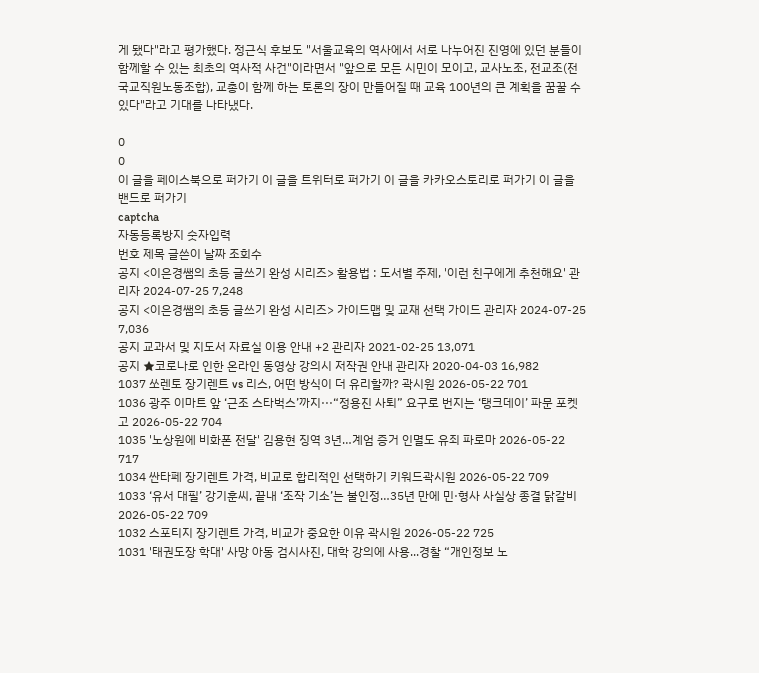게 됐다"라고 평가했다. 정근식 후보도 "서울교육의 역사에서 서로 나누어진 진영에 있던 분들이 함께할 수 있는 최초의 역사적 사건"이라면서 "앞으로 모든 시민이 모이고, 교사노조, 전교조(전국교직원노동조합), 교총이 함께 하는 토론의 장이 만들어질 때 교육 100년의 큰 계획을 꿈꿀 수 있다"라고 기대를 나타냈다.

0
0
이 글을 페이스북으로 퍼가기 이 글을 트위터로 퍼가기 이 글을 카카오스토리로 퍼가기 이 글을 밴드로 퍼가기
captcha
자동등록방지 숫자입력
번호 제목 글쓴이 날짜 조회수
공지 <이은경쌤의 초등 글쓰기 완성 시리즈> 활용법 : 도서별 주제, '이런 친구에게 추천해요' 관리자 2024-07-25 7,248
공지 <이은경쌤의 초등 글쓰기 완성 시리즈> 가이드맵 및 교재 선택 가이드 관리자 2024-07-25 7,036
공지 교과서 및 지도서 자료실 이용 안내 +2 관리자 2021-02-25 13,071
공지 ★코로나로 인한 온라인 동영상 강의시 저작권 안내 관리자 2020-04-03 16,982
1037 쏘렌토 장기렌트 vs 리스, 어떤 방식이 더 유리할까? 곽시원 2026-05-22 701
1036 광주 이마트 앞 ‘근조 스타벅스’까지···“정용진 사퇴” 요구로 번지는 ‘탱크데이’ 파문 포켓고 2026-05-22 704
1035 '노상원에 비화폰 전달' 김용현 징역 3년…계엄 증거 인멸도 유죄 파로마 2026-05-22 717
1034 싼타페 장기렌트 가격, 비교로 합리적인 선택하기 키워드곽시원 2026-05-22 709
1033 ‘유서 대필’ 강기훈씨, 끝내 ‘조작 기소’는 불인정…35년 만에 민·형사 사실상 종결 닭갈비 2026-05-22 709
1032 스포티지 장기렌트 가격, 비교가 중요한 이유 곽시원 2026-05-22 725
1031 '태권도장 학대' 사망 아동 검시사진, 대학 강의에 사용...경찰 “개인정보 노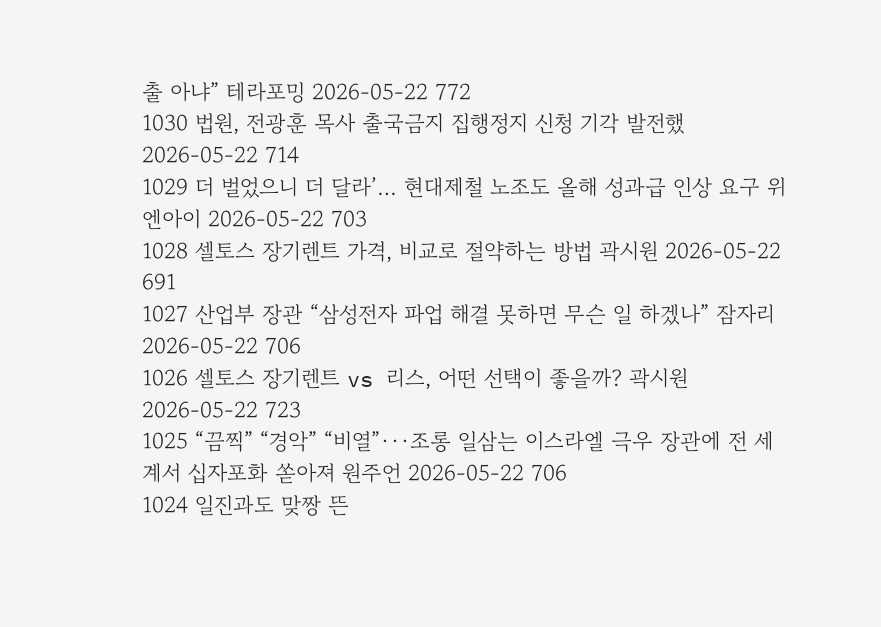출 아냐” 테라포밍 2026-05-22 772
1030 법원, 전광훈 목사 출국금지 집행정지 신청 기각 발전했 2026-05-22 714
1029 더 벌었으니 더 달라’… 현대제철 노조도 올해 성과급 인상 요구 위엔아이 2026-05-22 703
1028 셀토스 장기렌트 가격, 비교로 절약하는 방법 곽시원 2026-05-22 691
1027 산업부 장관 “삼성전자 파업 해결 못하면 무슨 일 하겠나” 잠자리 2026-05-22 706
1026 셀토스 장기렌트 vs 리스, 어떤 선택이 좋을까? 곽시원 2026-05-22 723
1025 “끔찍” “경악” “비열”···조롱 일삼는 이스라엘 극우 장관에 전 세계서 십자포화 쏟아져 원주언 2026-05-22 706
1024 일진과도 맞짱 뜬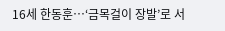16세 한동훈…‘금목걸이 장발’로 서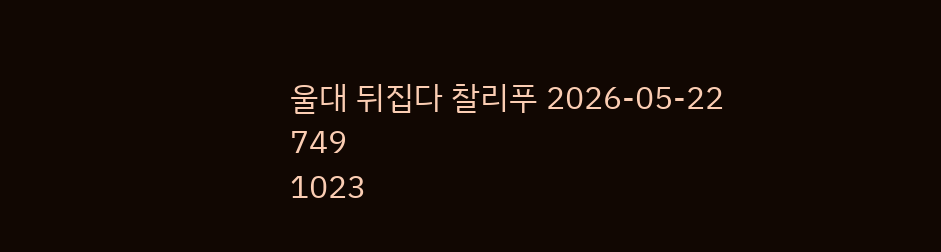울대 뒤집다 찰리푸 2026-05-22 749
1023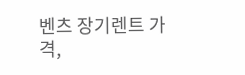벤츠 장기렌트 가격,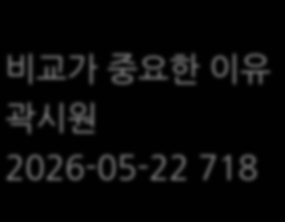비교가 중요한 이유 곽시원 2026-05-22 718